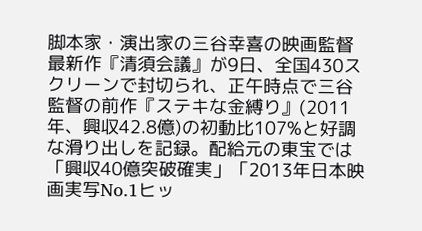脚本家・演出家の三谷幸喜の映画監督最新作『清須会議』が9日、全国430スクリーンで封切られ、正午時点で三谷監督の前作『ステキな金縛り』(2011年、興収42.8億)の初動比107%と好調な滑り出しを記録。配給元の東宝では「興収40億突破確実」「2013年日本映画実写No.1ヒッ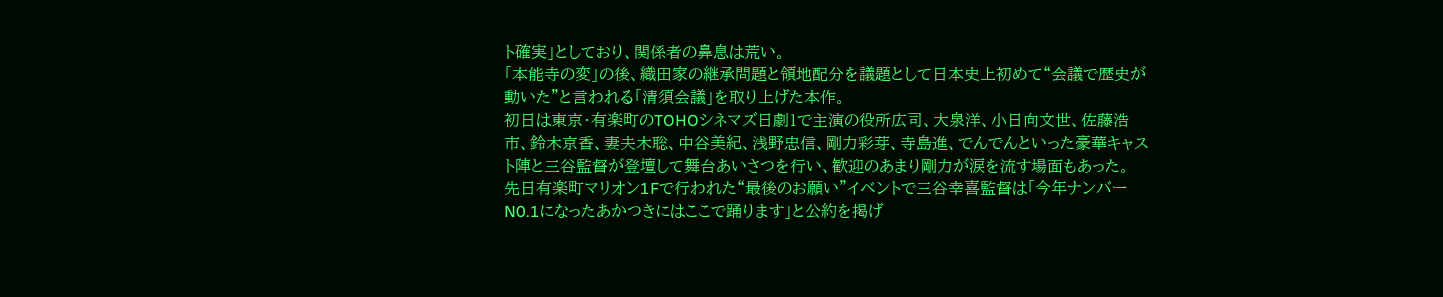ト確実」としており、関係者の鼻息は荒い。
「本能寺の変」の後、織田家の継承問題と領地配分を議題として日本史上初めて“会議で歴史が動いた”と言われる「清須会議」を取り上げた本作。
初日は東京・有楽町のTOHOシネマズ日劇1で主演の役所広司、大泉洋、小日向文世、佐藤浩市、鈴木京香、妻夫木聡、中谷美紀、浅野忠信、剛力彩芽、寺島進、でんでんといった豪華キャスト陣と三谷監督が登壇して舞台あいさつを行い、歓迎のあまり剛力が涙を流す場面もあった。
先日有楽町マリオン1Fで行われた“最後のお願い”イベントで三谷幸喜監督は「今年ナンバーN0.1になったあかつきにはここで踊ります」と公約を掲げ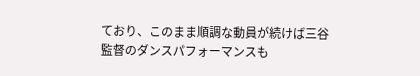ており、このまま順調な動員が続けば三谷監督のダンスパフォーマンスも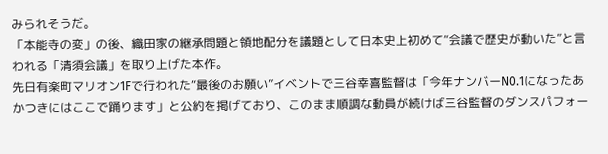みられそうだ。
「本能寺の変」の後、織田家の継承問題と領地配分を議題として日本史上初めて“会議で歴史が動いた”と言われる「清須会議」を取り上げた本作。
先日有楽町マリオン1Fで行われた“最後のお願い”イベントで三谷幸喜監督は「今年ナンバーN0.1になったあかつきにはここで踊ります」と公約を掲げており、このまま順調な動員が続けば三谷監督のダンスパフォー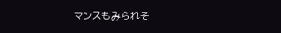マンスもみられそ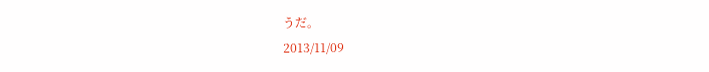うだ。
2013/11/09